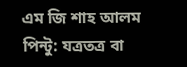এম জি শাহ আলম পিন্টু: যত্রতত্র বা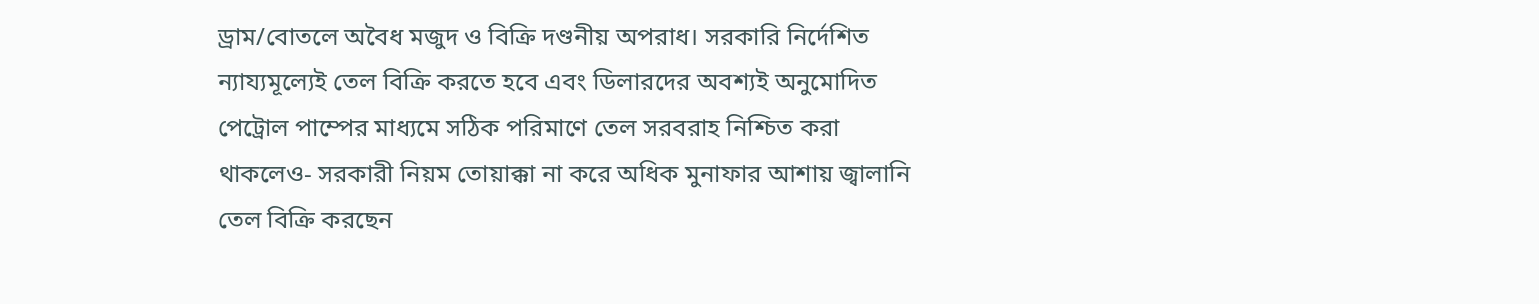ড্রাম/বোতলে অবৈধ মজুদ ও বিক্রি দণ্ডনীয় অপরাধ। সরকারি নির্দেশিত ন্যায্যমূল্যেই তেল বিক্রি করতে হবে এবং ডিলারদের অবশ্যই অনুমোদিত পেট্রোল পাম্পের মাধ্যমে সঠিক পরিমাণে তেল সরবরাহ নিশ্চিত করা থাকলেও- সরকারী নিয়ম তোয়াক্কা না করে অধিক মুনাফার আশায় জ্বালানি তেল বিক্রি করছেন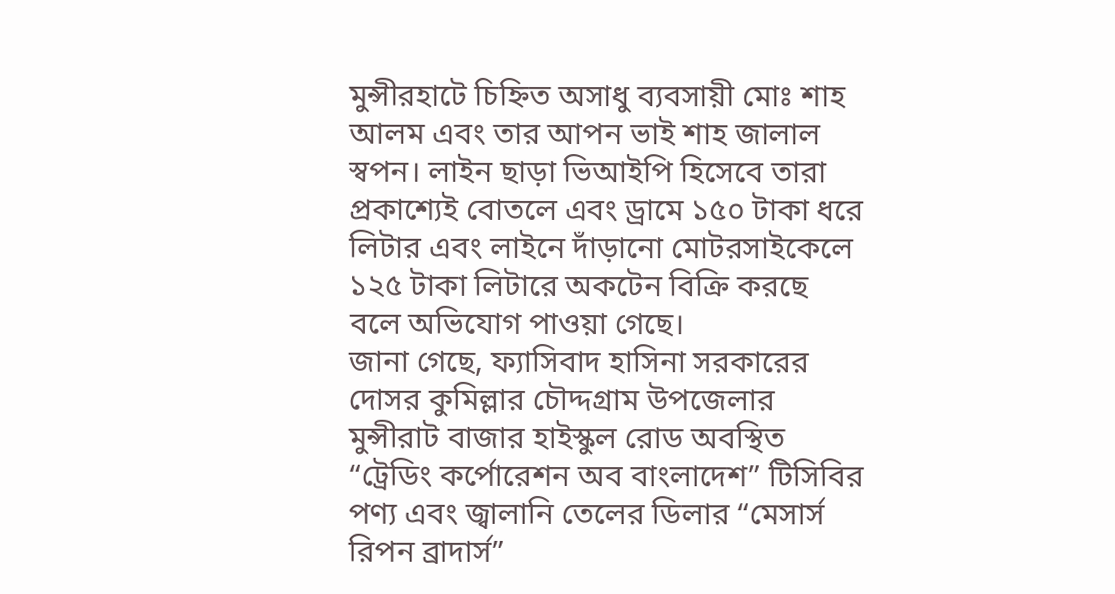মুন্সীরহাটে চিহ্নিত অসাধু ব্যবসায়ী মোঃ শাহ আলম এবং তার আপন ভাই শাহ জালাল স্বপন। লাইন ছাড়া ভিআইপি হিসেবে তারা প্রকাশ্যেই বোতলে এবং ড্রামে ১৫০ টাকা ধরে লিটার এবং লাইনে দাঁড়ানো মোটরসাইকেলে ১২৫ টাকা লিটারে অকটেন বিক্রি করছে বলে অভিযোগ পাওয়া গেছে।
জানা গেছে, ফ্যাসিবাদ হাসিনা সরকারের দোসর কুমিল্লার চৌদ্দগ্রাম উপজেলার মুন্সীরাট বাজার হাইস্কুল রোড অবস্থিত “ট্রেডিং কর্পোরেশন অব বাংলাদেশ” টিসিবির পণ্য এবং জ্বালানি তেলের ডিলার “মেসার্স রিপন ব্রাদার্স”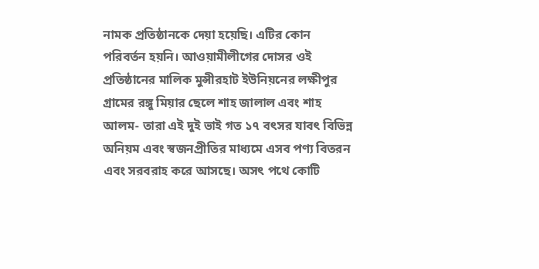নামক প্রতিষ্ঠানকে দেয়া হয়েছি। এটির কোন পরিবর্তন হয়নি। আওয়ামীলীগের দোসর ওই প্রতিষ্ঠানের মালিক মুন্সীরহাট ইউনিয়নের লক্ষীপুর গ্রামের রঙ্গু মিয়ার ছেলে শাহ জালাল এবং শাহ আলম- তারা এই দুই ভাই গত ১৭ বৎসর যাবৎ বিভিন্ন অনিয়ম এবং স্বজনপ্রীতির মাধ্যমে এসব পণ্য বিতরন এবং সরবরাহ করে আসছে। অসৎ পথে কোটি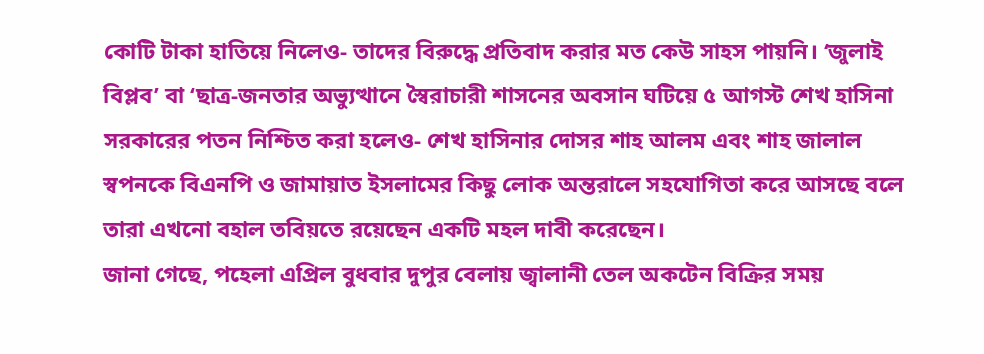কোটি টাকা হাতিয়ে নিলেও- তাদের বিরুদ্ধে প্রতিবাদ করার মত কেউ সাহস পায়নি। ‘জুলাই বিপ্লব’ বা ‘ছাত্র-জনতার অভ্যুত্থানে স্বৈরাচারী শাসনের অবসান ঘটিয়ে ৫ আগস্ট শেখ হাসিনা সরকারের পতন নিশ্চিত করা হলেও- শেখ হাসিনার দোসর শাহ আলম এবং শাহ জালাল স্বপনকে বিএনপি ও জামায়াত ইসলামের কিছু লোক অন্তরালে সহযোগিতা করে আসছে বলে তারা এখনো বহাল তবিয়তে রয়েছেন একটি মহল দাবী করেছেন।
জানা গেছে, পহেলা এপ্রিল বুধবার দুপুর বেলায় জ্বালানী তেল অকটেন বিক্রির সময়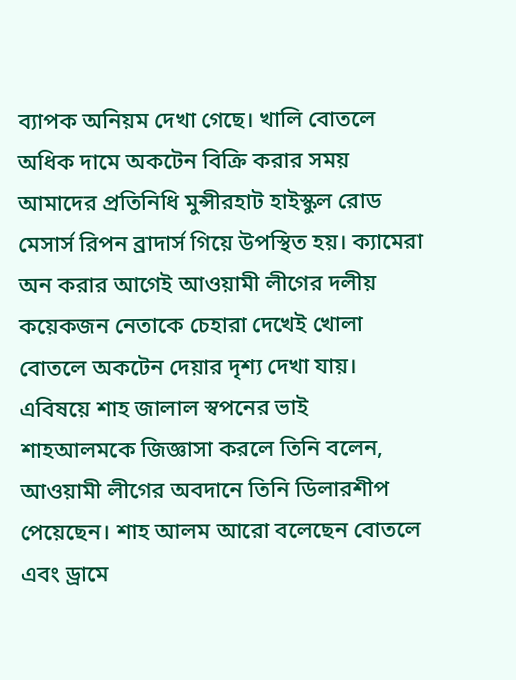ব্যাপক অনিয়ম দেখা গেছে। খালি বোতলে অধিক দামে অকটেন বিক্রি করার সময় আমাদের প্রতিনিধি মুন্সীরহাট হাইস্কুল রোড মেসার্স রিপন ব্রাদার্স গিয়ে উপস্থিত হয়। ক্যামেরা অন করার আগেই আওয়ামী লীগের দলীয় কয়েকজন নেতাকে চেহারা দেখেই খোলা বোতলে অকটেন দেয়ার দৃশ্য দেখা যায়। এবিষয়ে শাহ জালাল স্বপনের ভাই শাহআলমকে জিজ্ঞাসা করলে তিনি বলেন, আওয়ামী লীগের অবদানে তিনি ডিলারশীপ পেয়েছেন। শাহ আলম আরো বলেছেন বোতলে এবং ড্রামে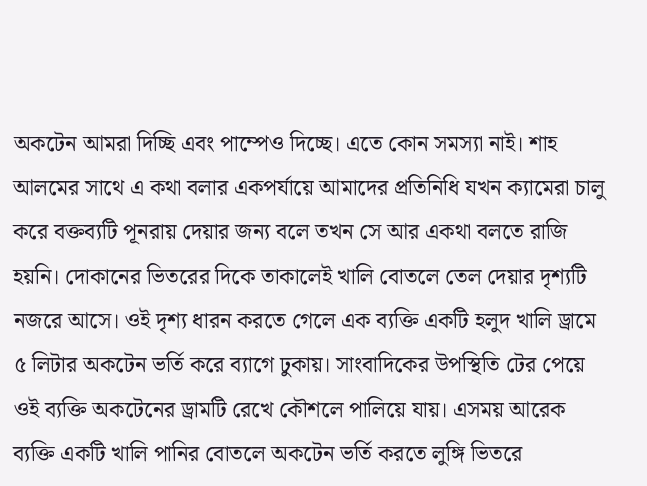অকটেন আমরা দিচ্ছি এবং পাম্পেও দিচ্ছে। এতে কোন সমস্যা নাই। শাহ আলমের সাথে এ কথা বলার একপর্যায়ে আমাদের প্রতিনিধি যখন ক্যামেরা চালু করে বক্তব্যটি পূনরায় দেয়ার জন্য বলে তখন সে আর একথা বলতে রাজি হয়নি। দোকানের ভিতরের দিকে তাকালেই খালি বোতলে তেল দেয়ার দৃশ্যটি নজরে আসে। ওই দৃশ্য ধারন করতে গেলে এক ব্যক্তি একটি হলুদ খালি ড্রামে ৫ লিটার অকটেন ভর্তি করে ব্যাগে ঢুকায়। সাংবাদিকের উপস্থিতি টের পেয়ে ওই ব্যক্তি অকটেনের ড্রামটি রেখে কৌশলে পালিয়ে যায়। এসময় আরেক ব্যক্তি একটি খালি পানির বোতলে অকটেন ভর্তি করতে লুঙ্গি ভিতরে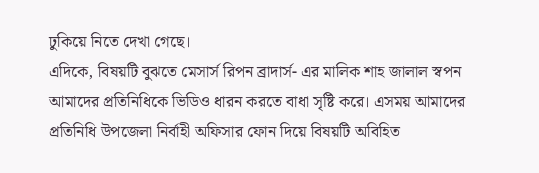ঢুকিয়ে নিতে দেখা গেছে।
এদিকে, বিষয়টি বুঝতে মেসার্স রিপন ব্রাদার্স- এর মালিক শাহ জালাল স্বপন আমাদের প্রতিনিধিকে ভিডিও ধারন করতে বাধা সৃষ্টি করে। এসময় আমাদের প্রতিনিধি উপজেলা নির্বাহী অফিসার ফোন দিয়ে বিষয়টি অবিহিত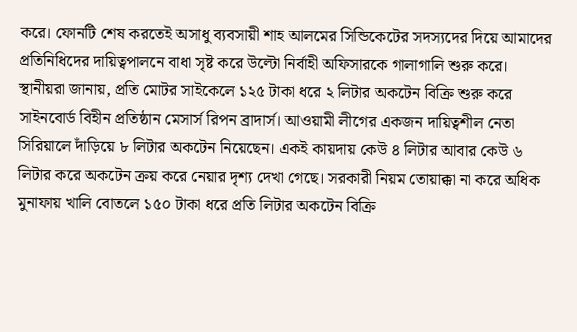করে। ফোনটি শেষ করতেই অসাধু ব্যবসায়ী শাহ আলমের সিন্ডিকেটের সদস্যদের দিয়ে আমাদের প্রতিনিধিদের দায়িত্বপালনে বাধা সৃষ্ট করে উল্টো নির্বাহী অফিসারকে গালাগালি শুরু করে।
স্থানীয়রা জানায়, প্রতি মোটর সাইকেলে ১২৫ টাকা ধরে ২ লিটার অকটেন বিক্রি শুরু করে সাইনবোর্ড বিহীন প্রতিষ্ঠান মেসার্স রিপন ব্রাদার্স। আওয়ামী লীগের একজন দায়িত্বশীল নেতা সিরিয়ালে দাঁড়িয়ে ৮ লিটার অকটেন নিয়েছেন। একই কায়দায় কেউ ৪ লিটার আবার কেউ ৬ লিটার করে অকটেন ক্রয় করে নেয়ার দৃশ্য দেখা গেছে। সরকারী নিয়ম তোয়াক্কা না করে অধিক মুনাফায় খালি বোতলে ১৫০ টাকা ধরে প্রতি লিটার অকটেন বিক্রি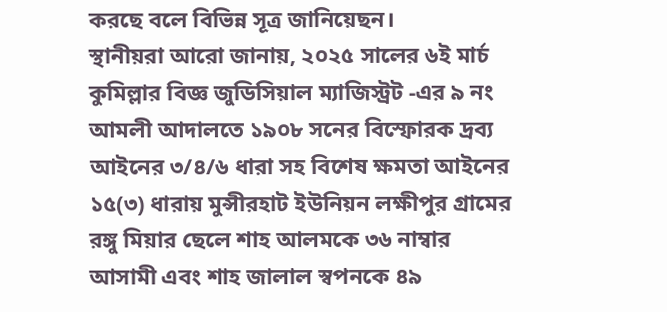করছে বলে বিভিন্ন সূত্র জানিয়েছন।
স্থানীয়রা আরো জানায়, ২০২৫ সালের ৬ই মার্চ কুমিল্লার বিজ্ঞ জুডিসিয়াল ম্যাজিস্ট্রট -এর ৯ নং আমলী আদালতে ১৯০৮ সনের বিস্ফোরক দ্রব্য আইনের ৩/৪/৬ ধারা সহ বিশেষ ক্ষমতা আইনের ১৫(৩) ধারায় মুন্সীরহাট ইউনিয়ন লক্ষীপুর গ্রামের রঙ্গু মিয়ার ছেলে শাহ আলমকে ৩৬ নাম্বার আসামী এবং শাহ জালাল স্বপনকে ৪৯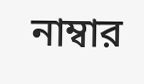নাম্বার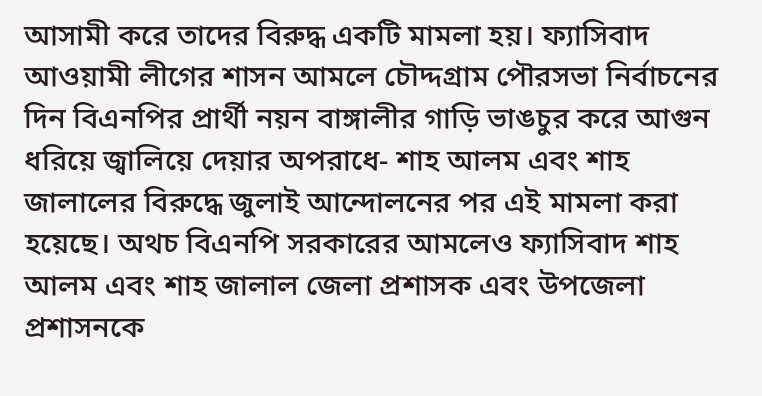আসামী করে তাদের বিরুদ্ধ একটি মামলা হয়। ফ্যাসিবাদ আওয়ামী লীগের শাসন আমলে চৌদ্দগ্রাম পৌরসভা নির্বাচনের দিন বিএনপির প্রার্থী নয়ন বাঙ্গালীর গাড়ি ভাঙচুর করে আগুন ধরিয়ে জ্বালিয়ে দেয়ার অপরাধে- শাহ আলম এবং শাহ জালালের বিরুদ্ধে জুলাই আন্দোলনের পর এই মামলা করা হয়েছে। অথচ বিএনপি সরকারের আমলেও ফ্যাসিবাদ শাহ আলম এবং শাহ জালাল জেলা প্রশাসক এবং উপজেলা প্রশাসনকে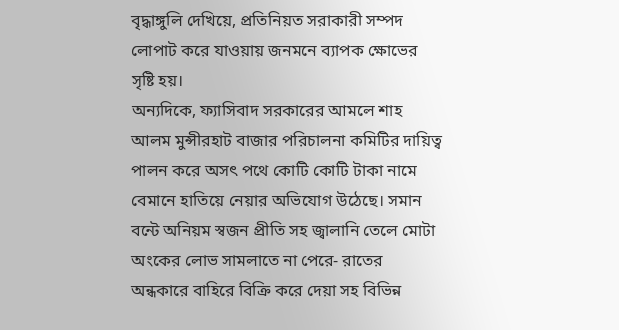বৃদ্ধাঙ্গুলি দেখিয়ে, প্রতিনিয়ত সরাকারী সম্পদ লোপাট করে যাওয়ায় জনমনে ব্যাপক ক্ষোভের সৃষ্টি হয়।
অন্যদিকে, ফ্যাসিবাদ সরকারের আমলে শাহ আলম মুন্সীরহাট বাজার পরিচালনা কমিটির দায়িত্ব পালন করে অসৎ পথে কোটি কোটি টাকা নামে বেমানে হাতিয়ে নেয়ার অভিযোগ উঠেছে। সমান বন্টে অনিয়ম স্বজন প্রীতি সহ জ্বালানি তেলে মোটা অংকের লোভ সামলাতে না পেরে- রাতের অন্ধকারে বাহিরে বিক্রি করে দেয়া সহ বিভিন্ন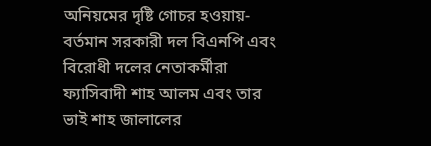অনিয়মের দৃষ্টি গোচর হওয়ায়- বর্তমান সরকারী দল বিএনপি এবং বিরোধী দলের নেতাকর্মীরা ফ্যাসিবাদী শাহ আলম এবং তার ভাই শাহ জালালের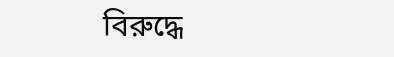বিরুদ্ধে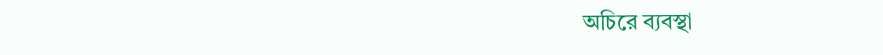অচিরে ব্যবস্থা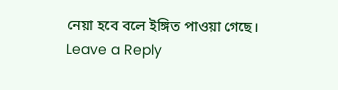নেয়া হবে বলে ইঙ্গিত পাওয়া গেছে।
Leave a Reply